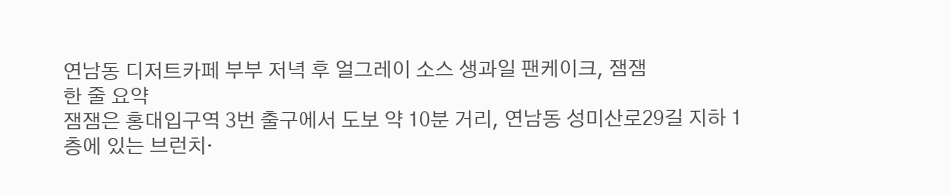연남동 디저트카페 부부 저녁 후 얼그레이 소스 생과일 팬케이크, 잼잼
한 줄 요약
잼잼은 홍대입구역 3번 출구에서 도보 약 10분 거리, 연남동 성미산로29길 지하 1층에 있는 브런치·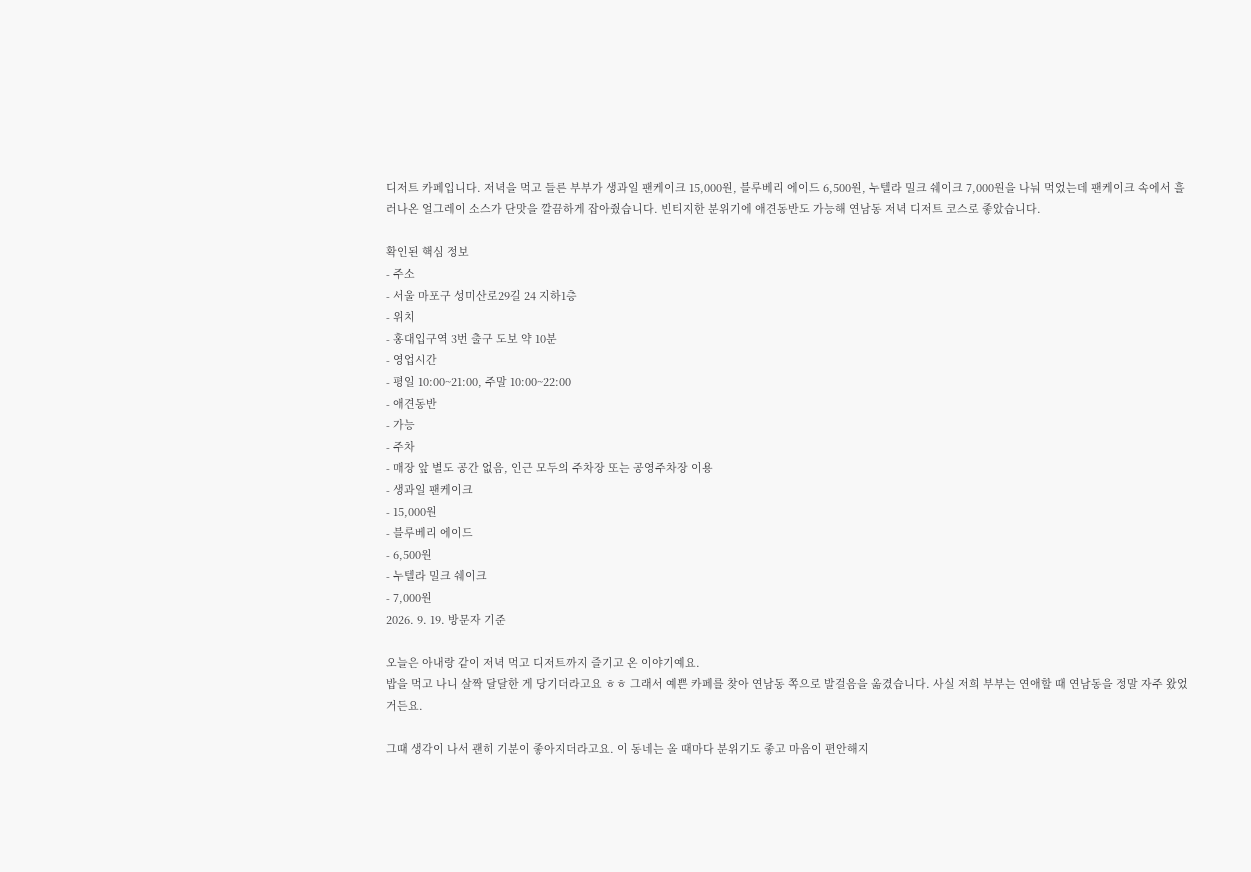디저트 카페입니다. 저녁을 먹고 들른 부부가 생과일 팬케이크 15,000원, 블루베리 에이드 6,500원, 누텔라 밀크 쉐이크 7,000원을 나눠 먹었는데 팬케이크 속에서 흘러나온 얼그레이 소스가 단맛을 깔끔하게 잡아줬습니다. 빈티지한 분위기에 애견동반도 가능해 연남동 저녁 디저트 코스로 좋았습니다.

확인된 핵심 정보
- 주소
- 서울 마포구 성미산로29길 24 지하1층
- 위치
- 홍대입구역 3번 출구 도보 약 10분
- 영업시간
- 평일 10:00~21:00, 주말 10:00~22:00
- 애견동반
- 가능
- 주차
- 매장 앞 별도 공간 없음, 인근 모두의 주차장 또는 공영주차장 이용
- 생과일 팬케이크
- 15,000원
- 블루베리 에이드
- 6,500원
- 누텔라 밀크 쉐이크
- 7,000원
2026. 9. 19. 방문자 기준

오늘은 아내랑 같이 저녁 먹고 디저트까지 즐기고 온 이야기예요.
밥을 먹고 나니 살짝 달달한 게 당기더라고요 ㅎㅎ 그래서 예쁜 카페를 찾아 연남동 쪽으로 발걸음을 옮겼습니다. 사실 저희 부부는 연애할 때 연남동을 정말 자주 왔었거든요.

그때 생각이 나서 괜히 기분이 좋아지더라고요. 이 동네는 올 때마다 분위기도 좋고 마음이 편안해지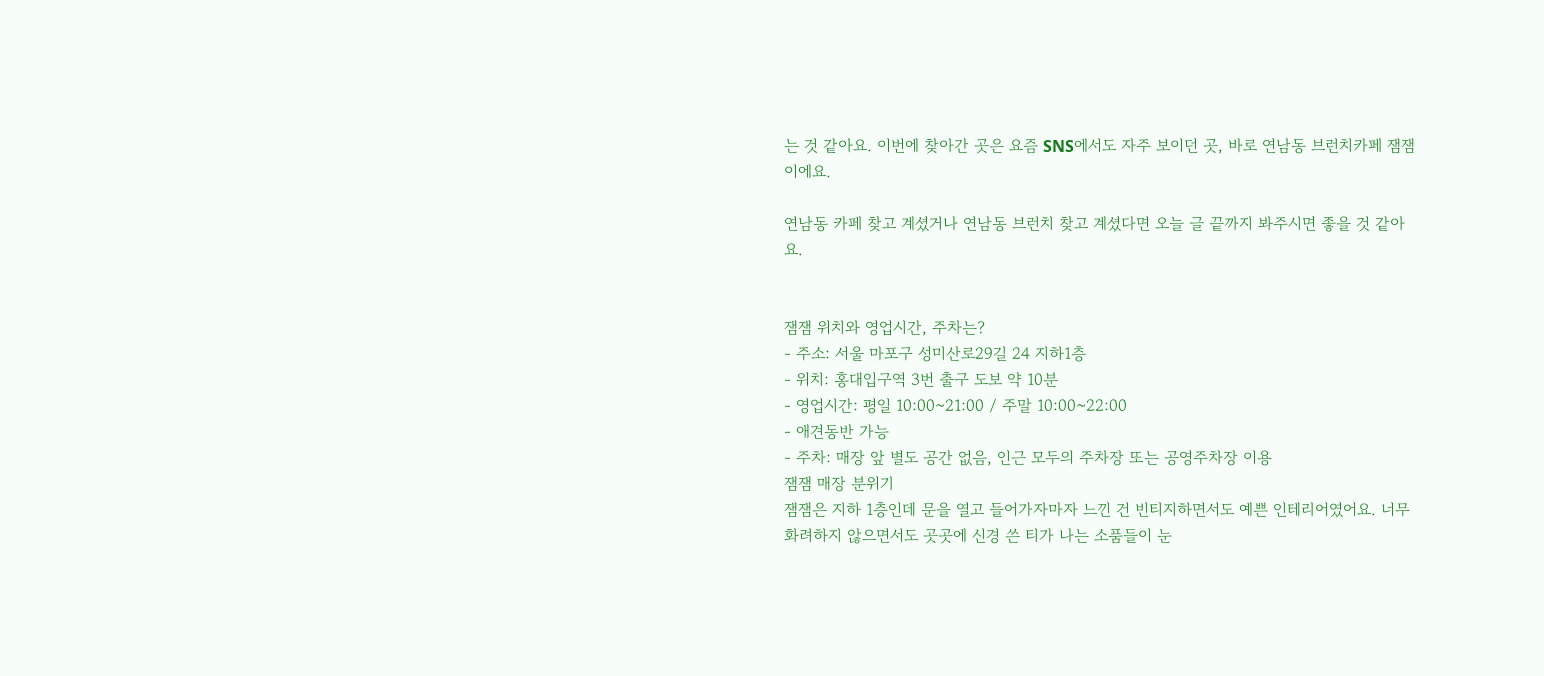는 것 같아요. 이번에 찾아간 곳은 요즘 SNS에서도 자주 보이던 곳, 바로 연남동 브런치카페 잼잼이에요.

연남동 카페 찾고 계셨거나 연남동 브런치 찾고 계셨다면 오늘 글 끝까지 봐주시면 좋을 것 같아요.


잼잼 위치와 영업시간, 주차는?
- 주소: 서울 마포구 성미산로29길 24 지하1층
- 위치: 홍대입구역 3번 출구 도보 약 10분
- 영업시간: 평일 10:00~21:00 / 주말 10:00~22:00
- 애견동반 가능
- 주차: 매장 앞 별도 공간 없음, 인근 모두의 주차장 또는 공영주차장 이용
잼잼 매장 분위기
잼잼은 지하 1층인데 문을 열고 들어가자마자 느낀 건 빈티지하면서도 예쁜 인테리어였어요. 너무 화려하지 않으면서도 곳곳에 신경 쓴 티가 나는 소품들이 눈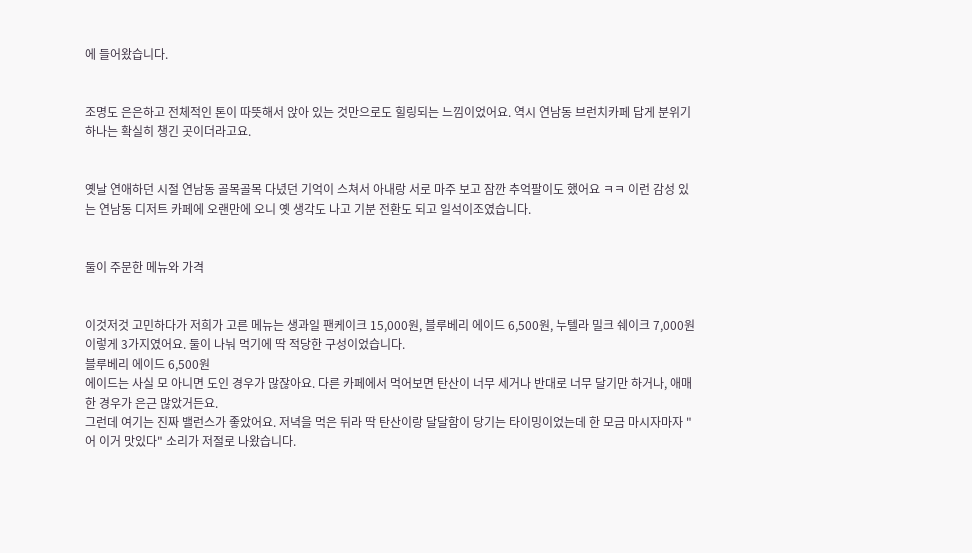에 들어왔습니다.


조명도 은은하고 전체적인 톤이 따뜻해서 앉아 있는 것만으로도 힐링되는 느낌이었어요. 역시 연남동 브런치카페 답게 분위기 하나는 확실히 챙긴 곳이더라고요.


옛날 연애하던 시절 연남동 골목골목 다녔던 기억이 스쳐서 아내랑 서로 마주 보고 잠깐 추억팔이도 했어요 ㅋㅋ 이런 감성 있는 연남동 디저트 카페에 오랜만에 오니 옛 생각도 나고 기분 전환도 되고 일석이조였습니다.


둘이 주문한 메뉴와 가격


이것저것 고민하다가 저희가 고른 메뉴는 생과일 팬케이크 15,000원, 블루베리 에이드 6,500원, 누텔라 밀크 쉐이크 7,000원 이렇게 3가지였어요. 둘이 나눠 먹기에 딱 적당한 구성이었습니다.
블루베리 에이드 6,500원
에이드는 사실 모 아니면 도인 경우가 많잖아요. 다른 카페에서 먹어보면 탄산이 너무 세거나 반대로 너무 달기만 하거나, 애매한 경우가 은근 많았거든요.
그런데 여기는 진짜 밸런스가 좋았어요. 저녁을 먹은 뒤라 딱 탄산이랑 달달함이 당기는 타이밍이었는데 한 모금 마시자마자 "어 이거 맛있다" 소리가 저절로 나왔습니다.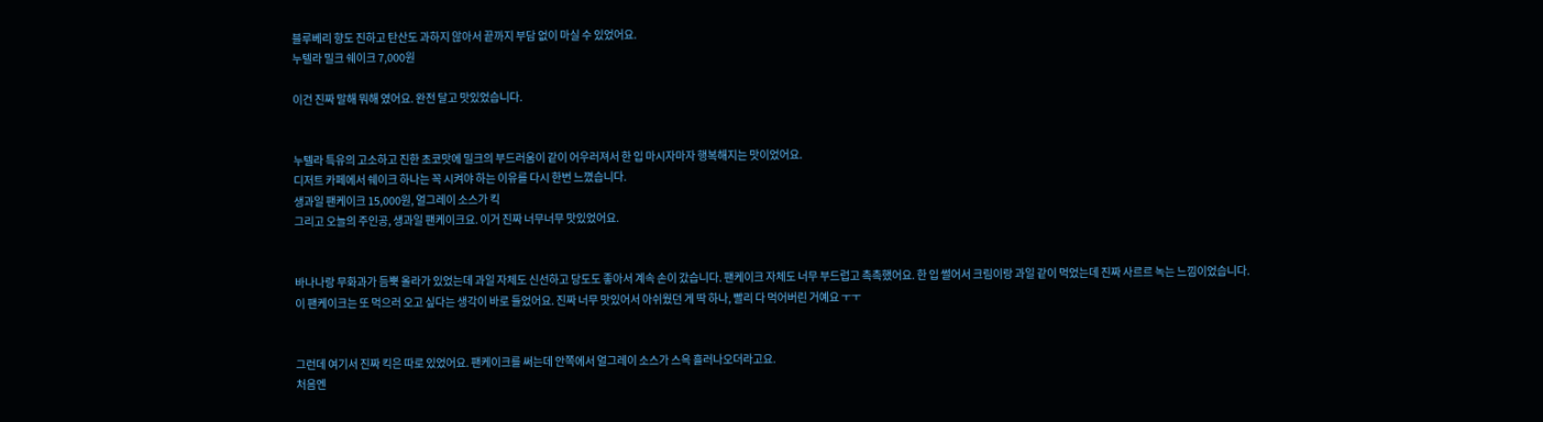블루베리 향도 진하고 탄산도 과하지 않아서 끝까지 부담 없이 마실 수 있었어요.
누텔라 밀크 쉐이크 7,000원

이건 진짜 말해 뭐해 였어요. 완전 달고 맛있었습니다.


누텔라 특유의 고소하고 진한 초코맛에 밀크의 부드러움이 같이 어우러져서 한 입 마시자마자 행복해지는 맛이었어요.
디저트 카페에서 쉐이크 하나는 꼭 시켜야 하는 이유를 다시 한번 느꼈습니다.
생과일 팬케이크 15,000원, 얼그레이 소스가 킥
그리고 오늘의 주인공, 생과일 팬케이크요. 이거 진짜 너무너무 맛있었어요.


바나나랑 무화과가 듬뿍 올라가 있었는데 과일 자체도 신선하고 당도도 좋아서 계속 손이 갔습니다. 팬케이크 자체도 너무 부드럽고 촉촉했어요. 한 입 썰어서 크림이랑 과일 같이 먹었는데 진짜 사르르 녹는 느낌이었습니다.
이 팬케이크는 또 먹으러 오고 싶다는 생각이 바로 들었어요. 진짜 너무 맛있어서 아쉬웠던 게 딱 하나, 빨리 다 먹어버린 거예요 ㅜㅜ


그런데 여기서 진짜 킥은 따로 있었어요. 팬케이크를 써는데 안쪽에서 얼그레이 소스가 스윽 흘러나오더라고요.
처음엔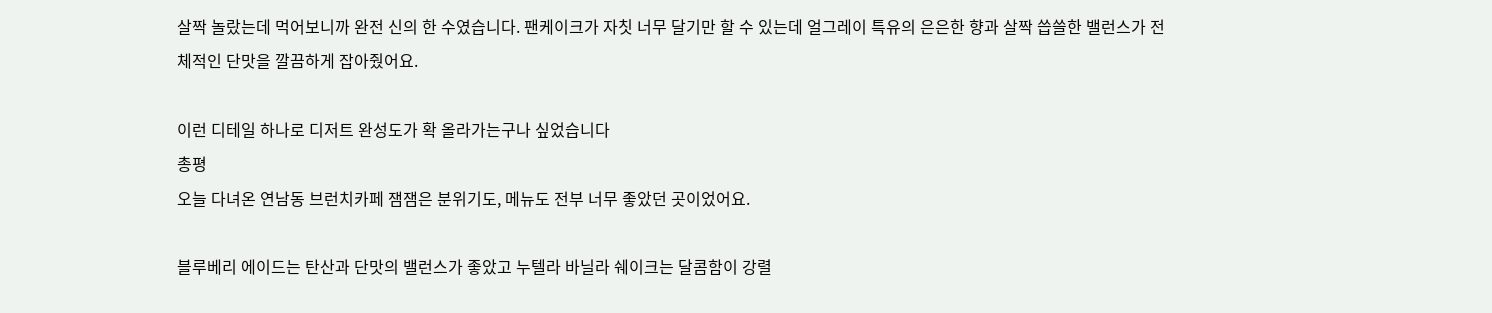살짝 놀랐는데 먹어보니까 완전 신의 한 수였습니다. 팬케이크가 자칫 너무 달기만 할 수 있는데 얼그레이 특유의 은은한 향과 살짝 씁쓸한 밸런스가 전체적인 단맛을 깔끔하게 잡아줬어요.

이런 디테일 하나로 디저트 완성도가 확 올라가는구나 싶었습니다
총평
오늘 다녀온 연남동 브런치카페 잼잼은 분위기도, 메뉴도 전부 너무 좋았던 곳이었어요.

블루베리 에이드는 탄산과 단맛의 밸런스가 좋았고 누텔라 바닐라 쉐이크는 달콤함이 강렬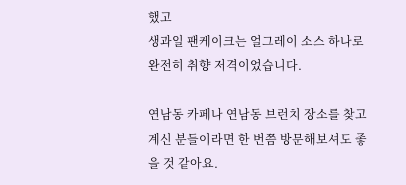했고
생과일 팬케이크는 얼그레이 소스 하나로 완전히 취향 저격이었습니다.

연남동 카페나 연남동 브런치 장소를 찾고 계신 분들이라면 한 번쯤 방문해보셔도 좋을 것 같아요.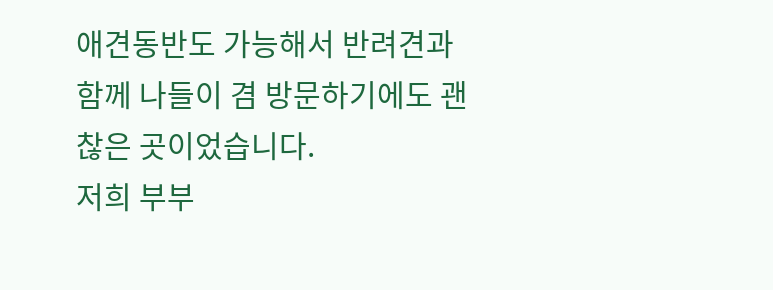애견동반도 가능해서 반려견과 함께 나들이 겸 방문하기에도 괜찮은 곳이었습니다.
저희 부부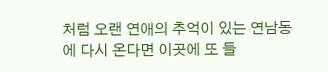처럼 오랜 연애의 추억이 있는 연남동에 다시 온다면 이곳에 또 들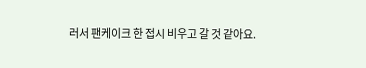러서 팬케이크 한 접시 비우고 갈 것 같아요.